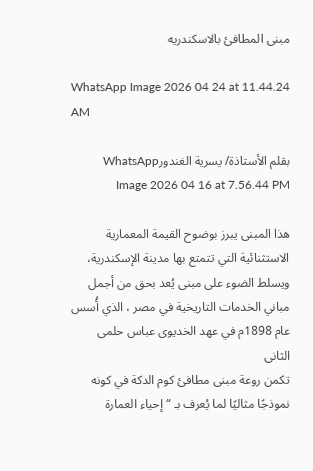مبنى المطافئ بالاسكندريه

WhatsApp Image 2026 04 24 at 11.44.24 AM

بقلم الأستاذة/ يسرية الغندورWhatsApp Image 2026 04 16 at 7.56.44 PM

هذا المبنى يبرز بوضوح القيمة المعمارية الاستثنائية التي تتمتع بها مدينة الإسكندرية، ويسلط الضوء على مبنى يُعد بحق من أجمل مباني الخدمات التاريخية في مصر ، الذي أُسس عام 1898م في عهد الخديوى عباس حلمى الثانى
تكمن روعة مبنى مطافئ كوم الدكة في كونه نموذجًا مثاليًا لما يُعرف بـ “إحياء العمارة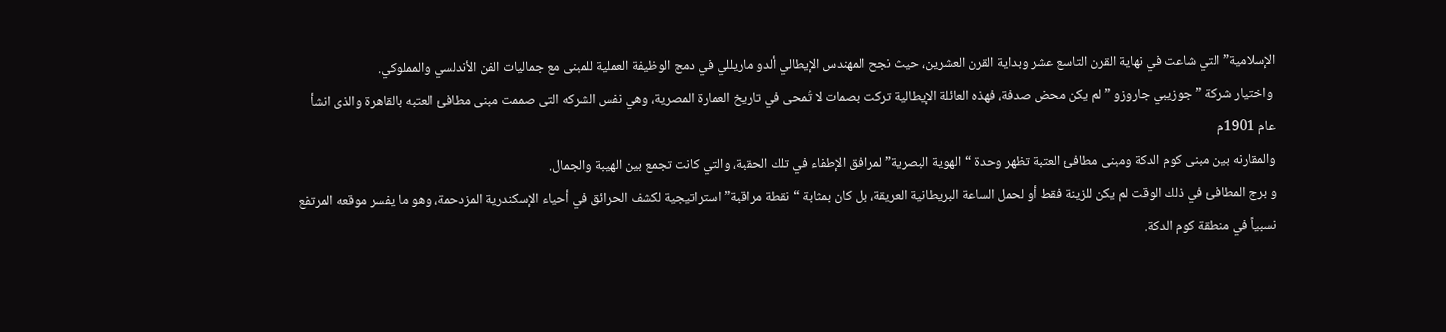الإسلامية” التي شاعت في نهاية القرن التاسع عشر وبداية القرن العشرين، حيث نجح المهندس الإيطالي ألدو ماريللي في دمج الوظيفة العملية للمبنى مع جماليات الفن الأندلسي والمملوكي.
 واختيار شركة ” جوزيبي جاروزو ” لم يكن محض صدفة، فهذه العائلة الإيطالية تركت بصمات لا تُمحى في تاريخ العمارة المصرية، وهي نفس الشركه التى صممت مبنى مطافئ العتبه بالقاهرة والذى انشأ عام 1901م
والمقارنه بين مبنى كوم الدكة ومبنى مطافئ العتبة تظهر وحدة “الهوية البصرية” لمرافق الإطفاء في تلك الحقبة، والتي كانت تجمع بين الهيبة والجمال.
و برج المطافئ في ذلك الوقت لم يكن للزينة فقط أو لحمل الساعة البريطانية العريقة، بل كان بمثابة “نقطة مراقبة” استراتيجية لكشف الحرائق في أحياء الإسكندرية المزدحمة، وهو ما يفسر موقعه المرتفع نسبياً في منطقة كوم الدكة.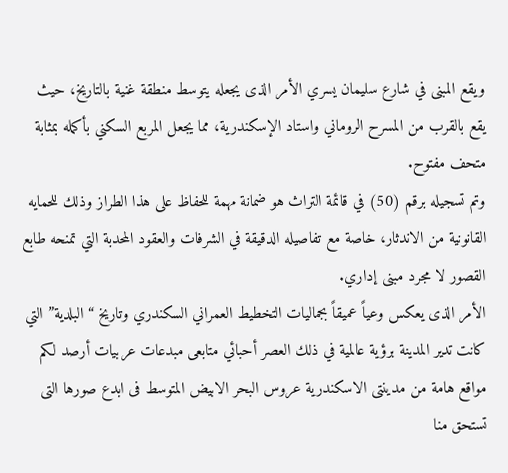ويقع المبنى في شارع سليمان يسري الأمر الذى يجعله يتوسط منطقة غنية بالتاريخ، حيث يقع بالقرب من المسرح الروماني واستاد الإسكندرية، مما يجعل المربع السكني بأكمله بمثابة متحف مفتوح.
وتم تسجيله برقم (50) في قائمة التراث هو ضمانة مهمة للحفاظ على هذا الطراز وذلك للحمايه القانونية من الاندثار، خاصة مع تفاصيله الدقيقة في الشرفات والعقود المحدبة التي تمنحه طابع القصور لا مجرد مبنى إداري.
الأمر الذى يعكس وعياً عميقاً بجماليات التخطيط العمراني السكندري وتاريخ “البلدية” التي كانت تدير المدينة برؤية عالمية في ذلك العصر أحبائي متابعى مبدعات عربيات أرصد لكم مواقع هامة من مدينتى الاسكندرية عروس البحر الابيض المتوسط فى ابدع صورها التى تستحق منا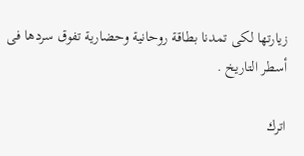زيارتها لكى تمدنا بطاقة روحانية وحضارية تفوق سردها فى أسطر التاريخ .

اترك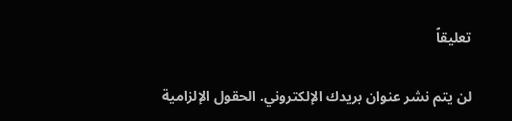تعليقاً

لن يتم نشر عنوان بريدك الإلكتروني. الحقول الإلزامية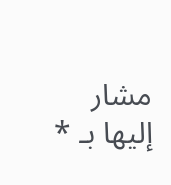مشار إليها بـ *